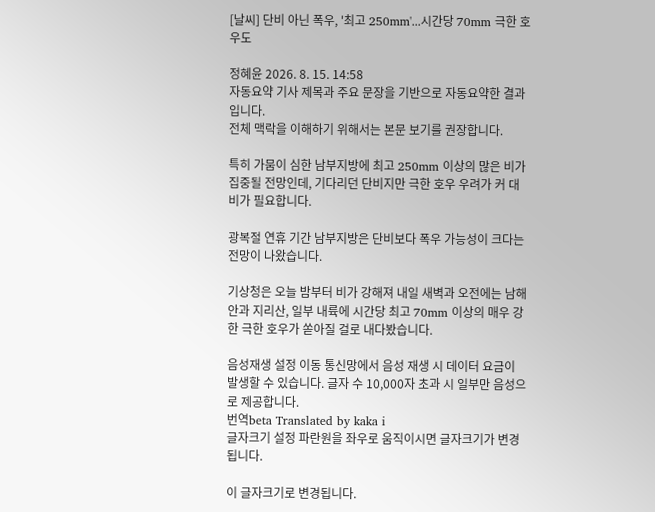[날씨] 단비 아닌 폭우, '최고 250mm'...시간당 70mm 극한 호우도

정혜윤 2026. 8. 15. 14:58
자동요약 기사 제목과 주요 문장을 기반으로 자동요약한 결과입니다.
전체 맥락을 이해하기 위해서는 본문 보기를 권장합니다.

특히 가뭄이 심한 남부지방에 최고 250mm 이상의 많은 비가 집중될 전망인데, 기다리던 단비지만 극한 호우 우려가 커 대비가 필요합니다.

광복절 연휴 기간 남부지방은 단비보다 폭우 가능성이 크다는 전망이 나왔습니다.

기상청은 오늘 밤부터 비가 강해져 내일 새벽과 오전에는 남해안과 지리산, 일부 내륙에 시간당 최고 70mm 이상의 매우 강한 극한 호우가 쏟아질 걸로 내다봤습니다.

음성재생 설정 이동 통신망에서 음성 재생 시 데이터 요금이 발생할 수 있습니다. 글자 수 10,000자 초과 시 일부만 음성으로 제공합니다.
번역beta Translated by kaka i
글자크기 설정 파란원을 좌우로 움직이시면 글자크기가 변경 됩니다.

이 글자크기로 변경됩니다.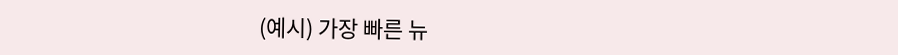(예시) 가장 빠른 뉴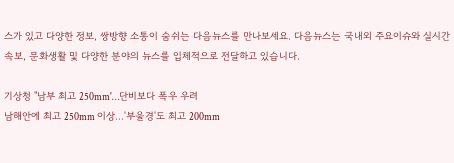스가 있고 다양한 정보, 쌍방향 소통이 숨쉬는 다음뉴스를 만나보세요. 다음뉴스는 국내외 주요이슈와 실시간 속보, 문화생활 및 다양한 분야의 뉴스를 입체적으로 전달하고 있습니다.

기상청 "남부 최고 250mm'…단비보다 폭우 우려
남해안에 최고 250mm 이상…'부울경'도 최고 200mm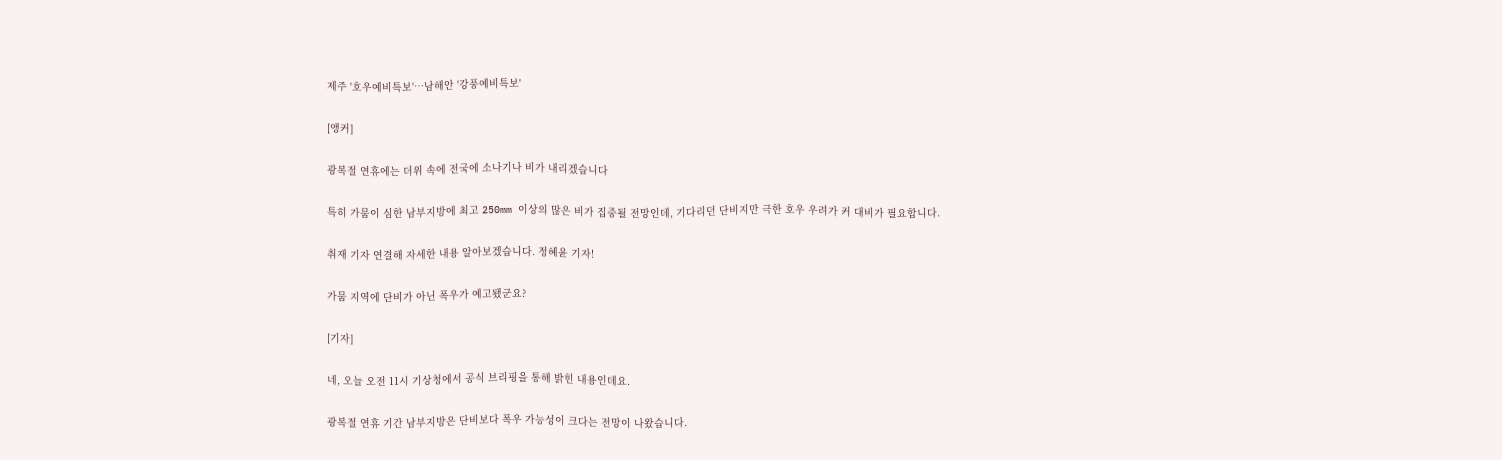제주 '호우예비특보'…남해안 '강풍예비특보'

[앵커]

광복절 연휴에는 더위 속에 전국에 소나기나 비가 내리겠습니다

특히 가뭄이 심한 남부지방에 최고 250mm 이상의 많은 비가 집중될 전망인데, 기다리던 단비지만 극한 호우 우려가 커 대비가 필요합니다.

취재 기자 연결해 자세한 내용 알아보겠습니다. 정혜윤 기자!

가뭄 지역에 단비가 아닌 폭우가 예고됐군요?

[기자]

네, 오늘 오전 11시 기상청에서 공식 브리핑을 통해 밝힌 내용인데요.

광복절 연휴 기간 남부지방은 단비보다 폭우 가능성이 크다는 전망이 나왔습니다.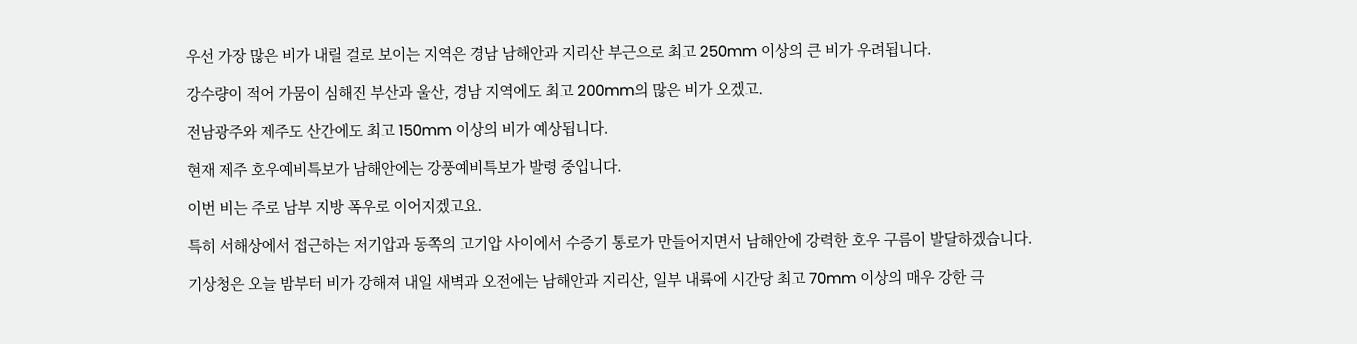우선 가장 많은 비가 내릴 걸로 보이는 지역은 경남 남해안과 지리산 부근으로 최고 250mm 이상의 큰 비가 우려됩니다.

강수량이 적어 가뭄이 심해진 부산과 울산, 경남 지역에도 최고 200mm의 많은 비가 오겠고.

전남광주와 제주도 산간에도 최고 150mm 이상의 비가 예상됩니다.

현재 제주 호우예비특보가 남해안에는 강풍예비특보가 발령 중입니다.

이번 비는 주로 남부 지방 폭우로 이어지겠고요.

특히 서해상에서 접근하는 저기압과 동쪽의 고기압 사이에서 수증기 통로가 만들어지면서 남해안에 강력한 호우 구름이 발달하겠습니다.

기상청은 오늘 밤부터 비가 강해져 내일 새벽과 오전에는 남해안과 지리산, 일부 내륙에 시간당 최고 70mm 이상의 매우 강한 극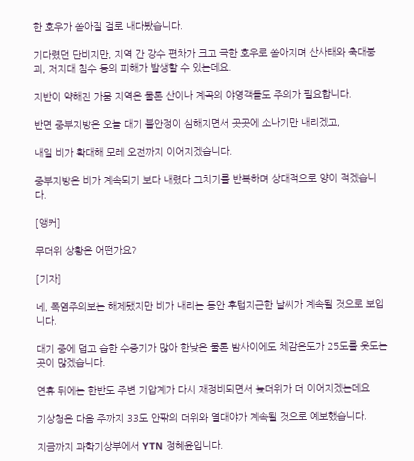한 호우가 쏟아질 걸로 내다봤습니다.

기다렸던 단비지만, 지역 간 강수 편차가 크고 극한 호우로 쏟아지며 산사태와 축대붕괴, 저지대 침수 등의 피해가 발생할 수 있는데요.

지반이 약해진 가뭄 지역은 물론 산이나 계곡의 야영객들도 주의가 필요합니다.

반면 중부지방은 오늘 대기 불안정이 심해지면서 곳곳에 소나기만 내리겠고,

내일 비가 확대해 모레 오전까지 이어지겠습니다.

중부지방은 비가 계속되기 보다 내렸다 그치기를 반복하며 상대적으로 양이 적겠습니다.

[앵커]

무더위 상황은 어떤가요?

[기자]

네, 폭염주의보는 해제됐지만 비가 내리는 동안 후텁지근한 날씨가 계속될 것으로 보입니다.

대기 중에 덥고 습한 수증기가 많아 한낮은 물론 밤사이에도 체감온도가 25도를 웃도는 곳이 많겠습니다.

연휴 뒤에는 한반도 주변 기압계가 다시 재정비되면서 늦더위가 더 이어지겠는데요

기상청은 다음 주까지 33도 안팎의 더위와 열대야가 계속될 것으로 예보했습니다.

지금까지 과학기상부에서 YTN 정혜윤입니다.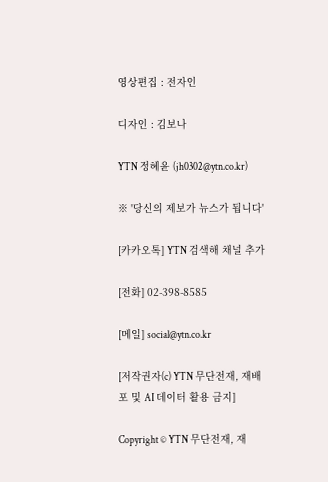영상편집 : 전자인

디자인 : 김보나

YTN 정혜윤 (jh0302@ytn.co.kr)

※ '당신의 제보가 뉴스가 됩니다'

[카카오톡] YTN 검색해 채널 추가

[전화] 02-398-8585

[메일] social@ytn.co.kr

[저작권자(c) YTN 무단전재, 재배포 및 AI 데이터 활용 금지]

Copyright © YTN 무단전재, 재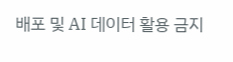배포 및 AI 데이터 활용 금지